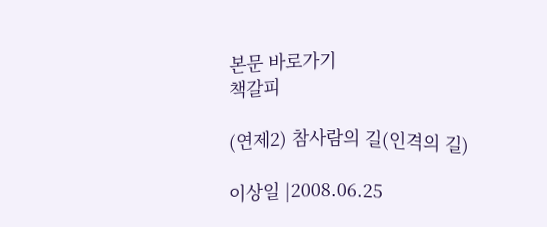본문 바로가기
책갈피

(연제2) 참사람의 길(인격의 길)

이상일 |2008.06.25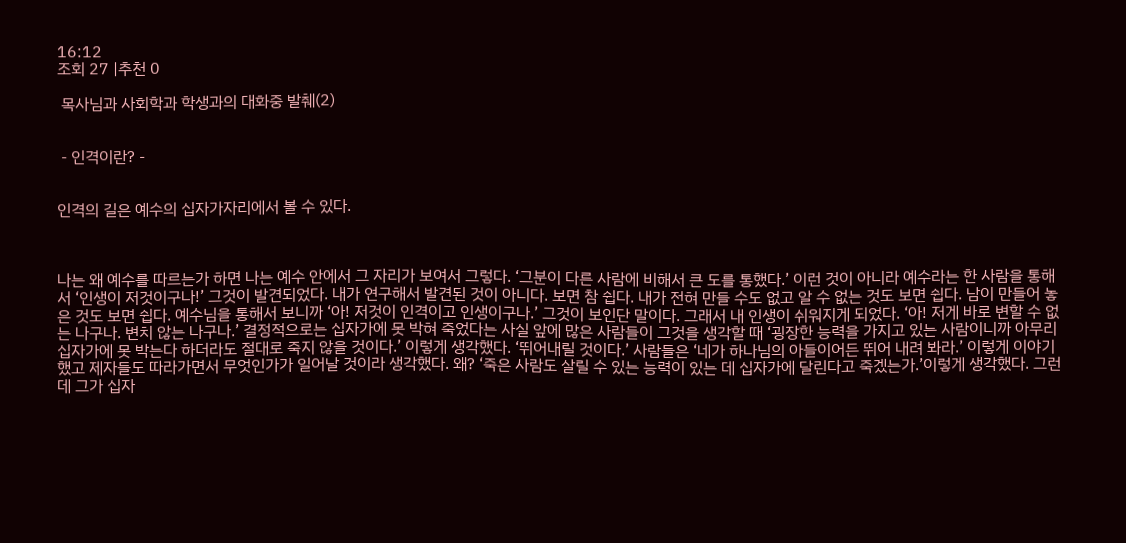16:12
조회 27 |추천 0

 목사님과 사회학과 학생과의 대화중 발췌(2)


 - 인격이란? -


인격의 길은 예수의 십자가자리에서 볼 수 있다.



나는 왜 예수를 따르는가 하면 나는 예수 안에서 그 자리가 보여서 그렇다. ‘그분이 다른 사람에 비해서 큰 도를 통했다.’ 이런 것이 아니라 예수라는 한 사람을 통해서 ‘인생이 저것이구나!’ 그것이 발견되었다. 내가 연구해서 발견된 것이 아니다. 보면 참 쉽다. 내가 전혀 만들 수도 없고 알 수 없는 것도 보면 쉽다. 남이 만들어 놓은 것도 보면 쉽다. 예수님을 통해서 보니까 ‘아! 저것이 인격이고 인생이구나.’ 그것이 보인단 말이다. 그래서 내 인생이 쉬워지게 되었다. ‘아! 저게 바로 변할 수 없는 나구나. 변치 않는 나구나.’ 결정적으로는 십자가에 못 박혀 죽었다는 사실 앞에 많은 사람들이 그것을 생각할 때 ‘굉장한 능력을 가지고 있는 사람이니까 아무리 십자가에 못 박는다 하더라도 절대로 죽지 않을 것이다.’ 이렇게 생각했다. ‘뛰어내릴 것이다.’ 사람들은 ‘네가 하나님의 아들이어든 뛰어 내려 봐라.’ 이렇게 이야기 했고 제자들도 따라가면서 무엇인가가 일어날 것이라 생각했다. 왜? ‘죽은 사람도 살릴 수 있는 능력이 있는 데 십자가에 달린다고 죽겠는가.’이렇게 생각했다. 그런데 그가 십자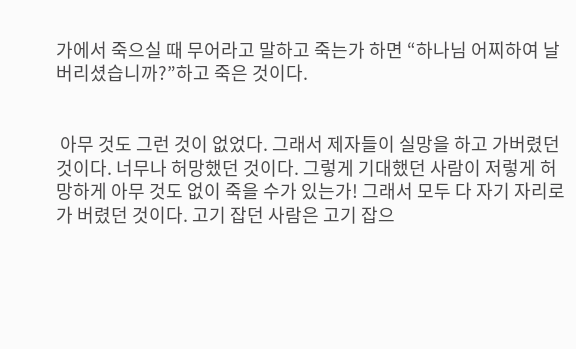가에서 죽으실 때 무어라고 말하고 죽는가 하면 “하나님 어찌하여 날 버리셨습니까?”하고 죽은 것이다.


 아무 것도 그런 것이 없었다. 그래서 제자들이 실망을 하고 가버렸던 것이다. 너무나 허망했던 것이다. 그렇게 기대했던 사람이 저렇게 허망하게 아무 것도 없이 죽을 수가 있는가! 그래서 모두 다 자기 자리로 가 버렸던 것이다. 고기 잡던 사람은 고기 잡으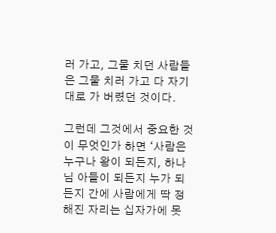러 가고, 그물 치던 사람들은 그물 치러 가고 다 자기대로 가 버렸던 것이다.

그런데 그것에서 중요한 것이 무엇인가 하면 ‘사람은 누구나 왕이 되든지, 하나님 아들이 되든지 누가 되든지 간에 사람에게 딱 정해진 자리는 십자가에 못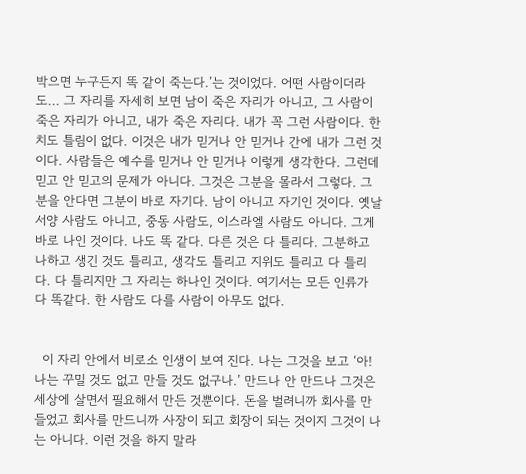박으면 누구든지 똑 같이 죽는다.’는 것이었다. 어떤 사람이더라도... 그 자리를 자세히 보면 남이 죽은 자리가 아니고, 그 사람이 죽은 자리가 아니고, 내가 죽은 자리다. 내가 꼭 그런 사람이다. 한 치도 틀림이 없다. 이것은 내가 믿거나 안 믿거나 간에 내가 그런 것이다. 사람들은 예수를 믿거나 안 믿거나 이렇게 생각한다. 그런데 믿고 안 믿고의 문제가 아니다. 그것은 그분을 몰라서 그렇다. 그분을 안다면 그분이 바로 자기다. 남이 아니고 자기인 것이다. 옛날 서양 사람도 아니고, 중동 사람도, 이스라엘 사람도 아니다. 그게 바로 나인 것이다. 나도 똑 같다. 다른 것은 다 틀리다. 그분하고 나하고 생긴 것도 틀리고, 생각도 틀리고 지위도 틀리고 다 틀리다. 다 틀리지만 그 자리는 하나인 것이다. 여기서는 모든 인류가 다 똑같다. 한 사람도 다를 사람이 아무도 없다.


  이 자리 안에서 비로소 인생이 보여 진다. 나는 그것을 보고 ‘아! 나는 꾸밀 것도 없고 만들 것도 없구나.’ 만드나 안 만드나 그것은 세상에 살면서 필요해서 만든 것뿐이다. 돈을 벌려니까 회사를 만들었고 회사를 만드니까 사장이 되고 회장이 되는 것이지 그것이 나는 아니다. 이런 것을 하지 말라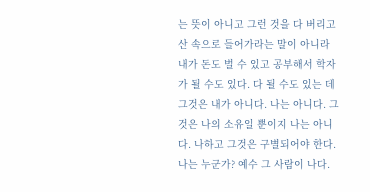는 뜻이 아니고 그런 것을 다 버리고 산 속으로 들어가라는 말이 아니라 내가 돈도 벌 수 있고 공부해서 학자가 될 수도 있다. 다 될 수도 있는 데 그것은 내가 아니다. 나는 아니다. 그것은 나의 소유일 뿐이지 나는 아니다. 나하고 그것은 구별되어야 한다. 나는 누군가? 예수 그 사람이 나다.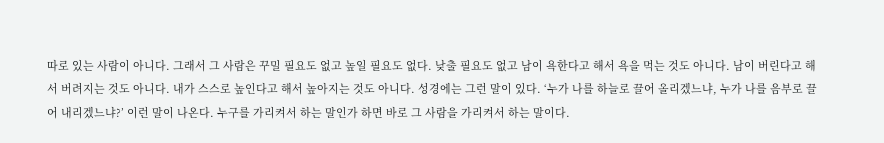따로 있는 사람이 아니다. 그래서 그 사람은 꾸밀 필요도 없고 높일 필요도 없다. 낮출 필요도 없고 남이 욕한다고 해서 욕을 먹는 것도 아니다. 남이 버린다고 해서 버려지는 것도 아니다. 내가 스스로 높인다고 해서 높아지는 것도 아니다. 성경에는 그런 말이 있다. ‘누가 나를 하늘로 끌어 올리겠느냐, 누가 나를 음부로 끌어 내리겠느냐?’ 이런 말이 나온다. 누구를 가리켜서 하는 말인가 하면 바로 그 사람을 가리켜서 하는 말이다.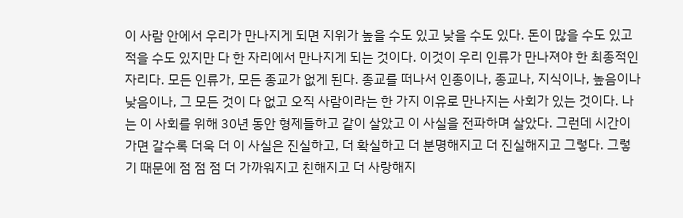이 사람 안에서 우리가 만나지게 되면 지위가 높을 수도 있고 낮을 수도 있다. 돈이 많을 수도 있고 적을 수도 있지만 다 한 자리에서 만나지게 되는 것이다. 이것이 우리 인류가 만나져야 한 최종적인 자리다. 모든 인류가, 모든 종교가 없게 된다. 종교를 떠나서 인종이나, 종교나, 지식이나, 높음이나 낮음이나, 그 모든 것이 다 없고 오직 사람이라는 한 가지 이유로 만나지는 사회가 있는 것이다. 나는 이 사회를 위해 30년 동안 형제들하고 같이 살았고 이 사실을 전파하며 살았다. 그런데 시간이 가면 갈수록 더욱 더 이 사실은 진실하고, 더 확실하고 더 분명해지고 더 진실해지고 그렇다. 그렇기 때문에 점 점 점 더 가까워지고 친해지고 더 사랑해지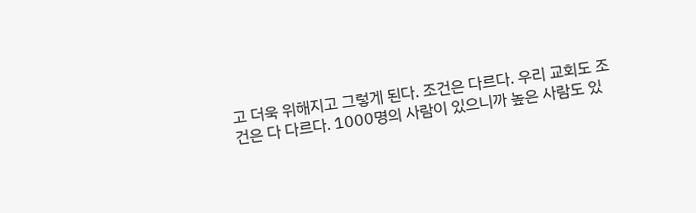고 더욱 위해지고 그렇게 된다. 조건은 다르다. 우리 교회도 조건은 다 다르다. 1000명의 사람이 있으니까 높은 사람도 있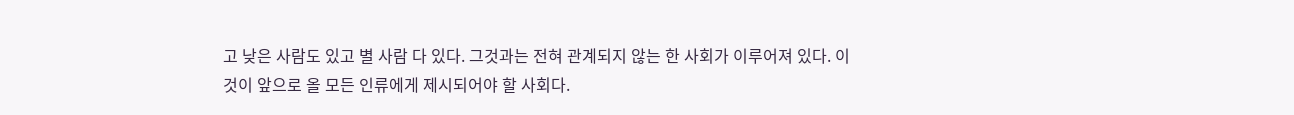고 낮은 사람도 있고 별 사람 다 있다. 그것과는 전혀 관계되지 않는 한 사회가 이루어져 있다. 이것이 앞으로 올 모든 인류에게 제시되어야 할 사회다.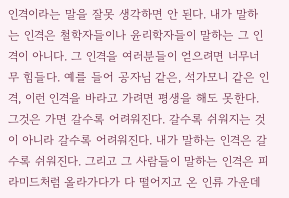인격이라는 말을 잘못 생각하면 안 된다. 내가 말하는 인격은 철학자들이나 윤리학자들이 말하는 그 인격이 아니다. 그 인격을 여러분들이 얻으려면 너무너무 힘들다. 예를 들어 공자님 같은, 석가모니 같은 인격, 이런 인격을 바라고 가려면 평생을 해도 못한다. 그것은 가면 갈수록 어려워진다. 갈수록 쉬워지는 것이 아니라 갈수록 어려워진다. 내가 말하는 인격은 갈수록 쉬워진다. 그리고 그 사람들이 말하는 인격은 피라미드처럼 올라가다가 다 떨어지고 온 인류 가운데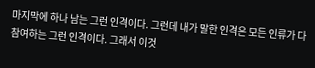마지막에 하나 남는 그런 인격이다. 그런데 내가 말한 인격은 모든 인류가 다 참여하는 그런 인격이다. 그래서 이것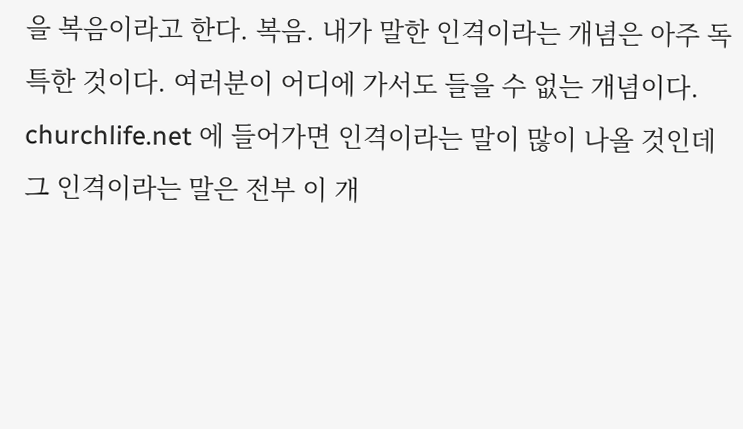을 복음이라고 한다. 복음. 내가 말한 인격이라는 개념은 아주 독특한 것이다. 여러분이 어디에 가서도 들을 수 없는 개념이다. churchlife.net 에 들어가면 인격이라는 말이 많이 나올 것인데 그 인격이라는 말은 전부 이 개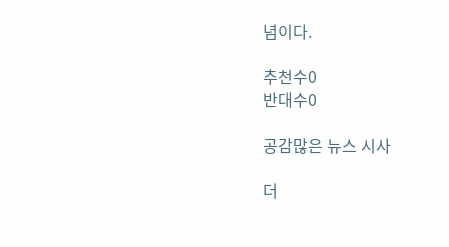념이다.

추천수0
반대수0

공감많은 뉴스 시사

더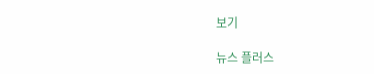보기

뉴스 플러스